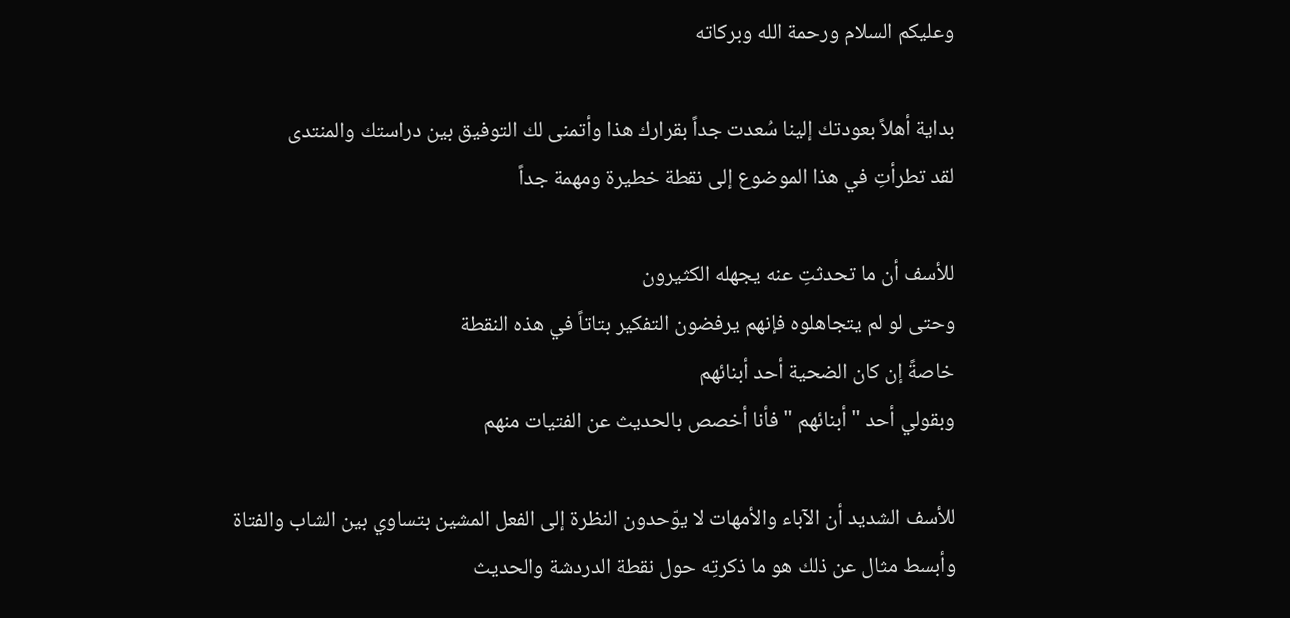وعليكم السلام ورحمة الله وبركاته

بداية أهلاً بعودتك إلينا سُعدت جداً بقرارك هذا وأتمنى لك التوفيق بين دراستك والمنتدى
لقد تطرأتِ في هذا الموضوع إلى نقطة خطيرة ومهمة جداً

للأسف أن ما تحدثتِ عنه يجهله الكثيرون
وحتى لو لم يتجاهلوه فإنهم يرفضون التفكير بتاتاً في هذه النقطة
خاصةً إن كان الضحية أحد أبنائهم
وبقولي أحد " أبنائهم " فأنا أخصص بالحديث عن الفتيات منهم

للأسف الشديد أن الآباء والأمهات لا يوّحدون النظرة إلى الفعل المشين بتساوي بين الشاب والفتاة
وأبسط مثال عن ذلك هو ما ذكرتِه حول نقطة الدردشة والحديث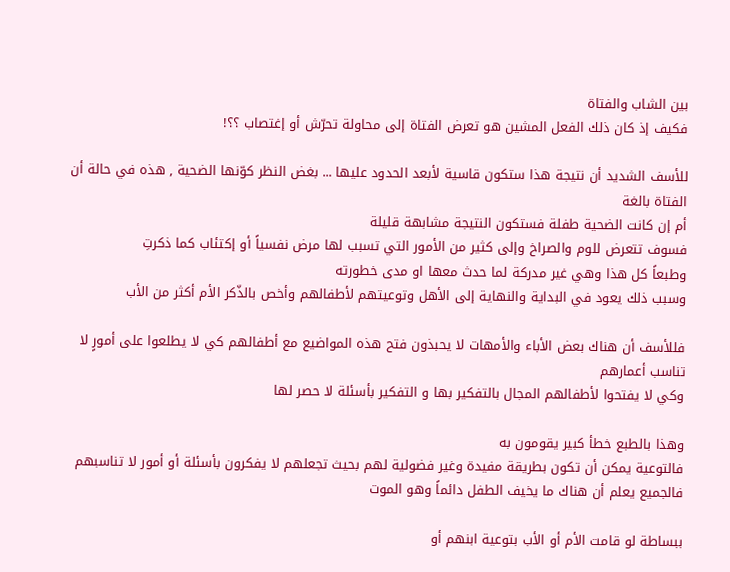بين الشاب والفتاة
فكيف إذ كان ذلك الفعل المشين هو تعرض الفتاة إلى محاولة تحرّش أو إغتصاب ؟؟!

للأسف الشديد أن نتيجة هذا ستكون قاسية لأبعد الحدود عليها ... بغض النظر كوّنها الضحية , هذه في حالة أن الفتاة بالغة
أم إن كانت الضحية طفلة فستكون النتيجة مشابهة قليلة
فسوف تتعرض للوم والصراخ وإلى كثير من الأمور التي تسبب لها مرض نفسياً أو إكتئاب كما ذكرتِ
وطبعاً كل هذا وهي غير مدركة لما حدث معها او مدى خطورته
وسبب ذلك يعود في البداية والنهاية إلى الأهل وتوعيتهم لأطفالهم وأخص بالذّكر الأم أكثر من الأب

فللأسف أن هناك بعض الأباء والأمهات لا يحبذون فتح هذه المواضيع مع أطفالهم كي لا يطلعوا على أمورٍ لا تناسب أعمارهم
وكي لا يفتحوا لأطفالهم المجال بالتفكير بها و التفكير بأسئلة لا حصر لها

وهذا بالطبع خطأ كبير يقومون به
فالتوعية يمكن أن تكون بطريقة مفيدة وغير فضولية لهم بحيث تجعلهم لا يفكرون بأسئلة أو أمور لا تناسبهم
فالجميع يعلم أن هناك ما يخيف الطفل دائماً وهو الموت

ببساطة لو قامت الأم أو الأب بتوعية ابنهم أو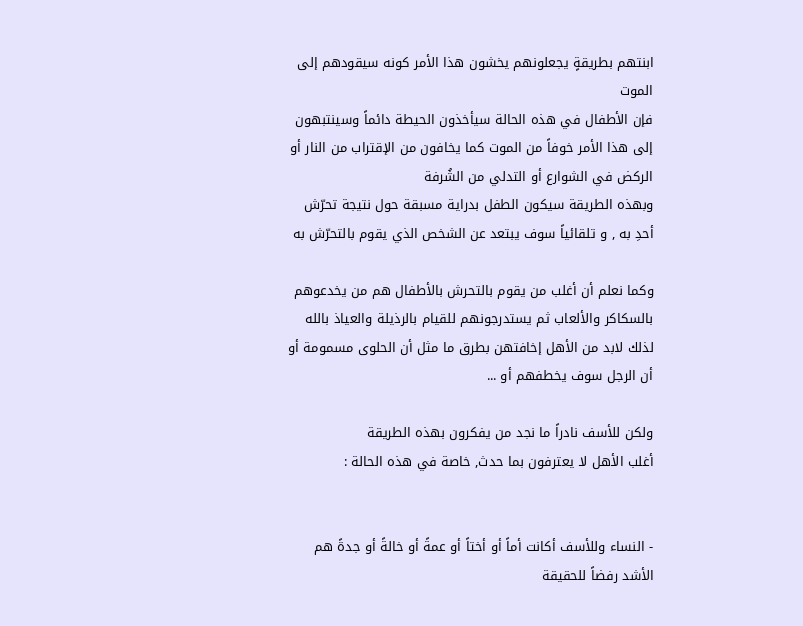ابنتهم بطريقةٍ يجعلونهم يخشون هذا الأمر كونه سيقودهم إلى الموت
فإن الأطفال في هذه الحالة سيأخذون الحيطة دائماً وسينتبهون إلى هذا الأمر خوفاً من الموت كما يخافون من الإقتراب من النار أو الركض في الشوارع أو التدلي من الشُرفة
وبهذه الطريقة سيكون الطفل بدراية مسبقة حول نتيجة تحرّش أحدِ به , و تلقائياً سوف يبتعد عن الشخص الذي يقوم بالتحرّش به

وكما نعلم أن أغلب من يقوم بالتحرش بالأطفال هم من يخدعوهم بالسكاكر والألعاب ثم يستدرجونهم للقيام بالرذيلة والعياذ بالله
لذلك لابد من الأهل إخافتهن بطرق ما مثل أن الحلوى مسمومة أو أن الرجل سوف يخطفهم أو ...

ولكن للأسف نادراً ما نجد من يفكرون بهذه الطريقة
أغلب الأهل لا يعترفون بما حدث, خاصة في هذه الحالة :


- النساء وللأسف أكانت أماً أو أختاً أو عمةً أو خالةً أو جدةً هم الأشد رفضاً للحقيقة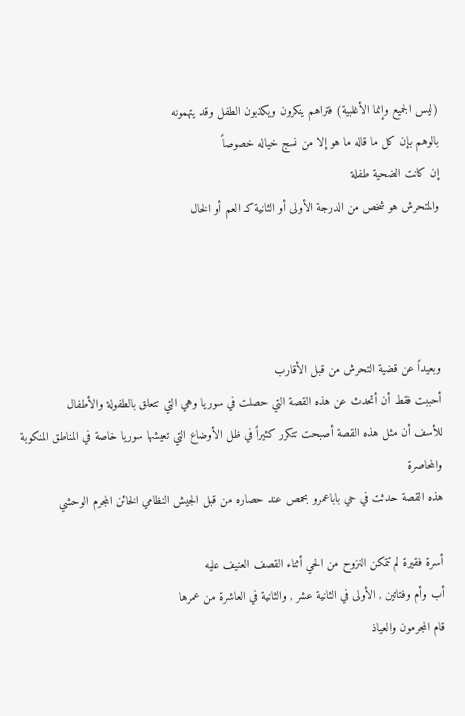(ليس الجميع وإنما الأغلبية) فتراهم ينكرون ويكذبون الطفل وقد يتهمونه
بالوهم بإن كل ما قاله ما هو إلا من نسج خياله خصوصاً
إن كانت الضحية طفلة
والمتحرش هو شخص من الدرجة الأولى أو الثانية كـ العم أو الخال




وبعيداً عن قضية التحرش من قبل الأقارب
أحببت فقط أن أتحدث عن هذه القصة التي حصلت في سوريا وهي التي تتعلق بالطفولة والأطفال
للأسف أن مثل هذه القصة أصبحت تتكرر كثيراً في ظل الأوضاع التي تعيشها سوريا خاصة في المناطق المنكوبة والمحاصرة
هذه القصة حدثت في حي باباعمرو بحمص عند حصاره من قبل الجيش النظامي الخائن المجرم الوحشي

أسرة فقيرة لم تتمكن النزوح من الحي أثناء القصف العنيف عليه
أب وأم وفتاتين , الأولى في الثانية عشر , والثانية في العاشرة من عمرها
قام المجرمون والعياذ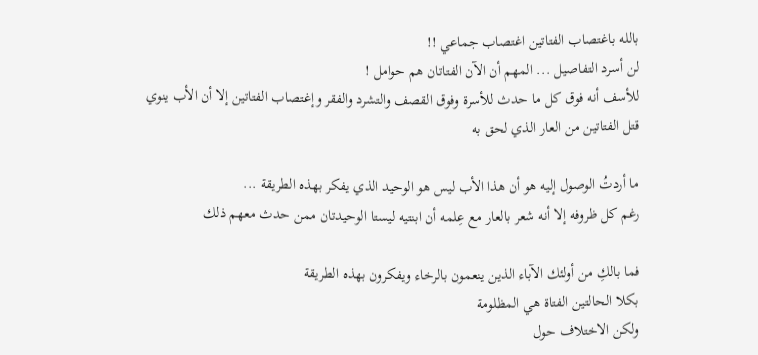بالله باغتصاب الفتاتين اغتصاب جماعي !!
لن أسرد التفاصيل ... المهم أن الآن الفتاتان هم حوامل !
للأسف أنه فوق كل ما حدث للأسرة وفوق القصف والتشرد والفقر وإغتصاب الفتاتين إلا أن الأب ينوي قتل الفتاتين من العار الذي لحق به

ما أردتُ الوصول إليه هو أن هذا الأب ليس هو الوحيد الذي يفكر بهذه الطريقة ...
رغم كل ظروفه إلا أنه شعر بالعار مع عِلمه أن ابنتيه ليستا الوحيدتان ممن حدث معهم ذلك

فما بالكِ من أولئك الآباء الذين ينعمون بالرخاء ويفكرون بهذه الطريقة
بكلا الحالتين الفتاة هي المظلومة
ولكن الاختلاف حول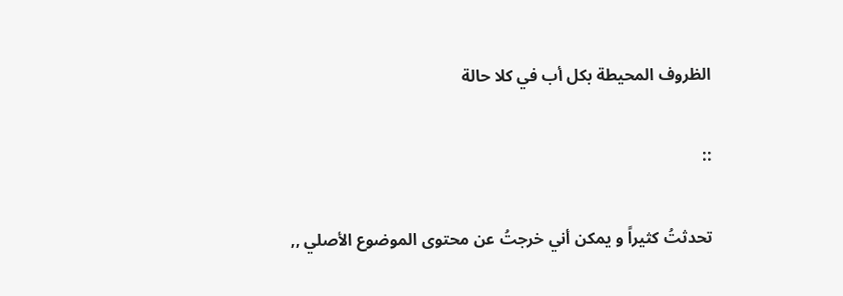الظروف المحيطة بكل أب في كلا حالة

::

تحدثتُ كثيراً و يمكن أني خرجتُ عن محتوى الموضوع الأصلي ,,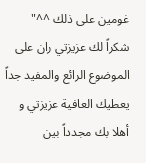غومين على ذلك ^^"
شكراً لك عزيزتي ران على الموضوع الرائع والمفيد جداً
يعطيك العافية عزيزتي و أهلا بك مجدداً بين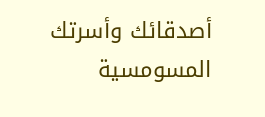أصدقائك وأسرتك المسومسية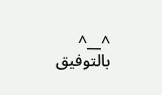^__^
بالتوفيق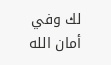لك وفي أمان الله